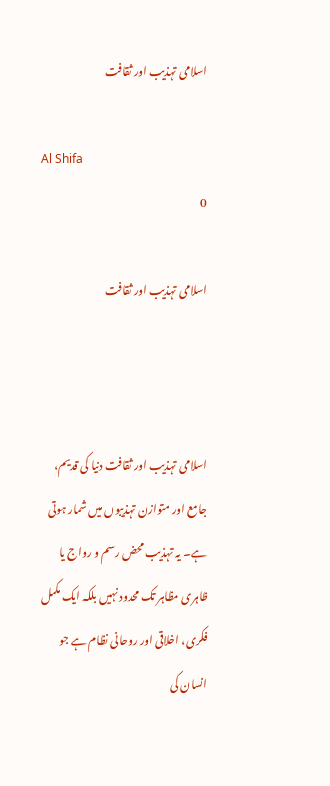اسلامی تہذیب اور ثقافت

Al Shifa
0

اسلامی تہذیب اور ثقافت



اسلامی تہذیب اور ثقافت دنیا کی قدیم، جامع اور متوازن تہذیبوں میں شمار ہوتی ہے۔ یہ تہذیب محض رسم و رواج یا ظاہری مظاہر تک محدود نہیں بلکہ ایک مکمل فکری، اخلاقی اور روحانی نظام ہے جو انسان کی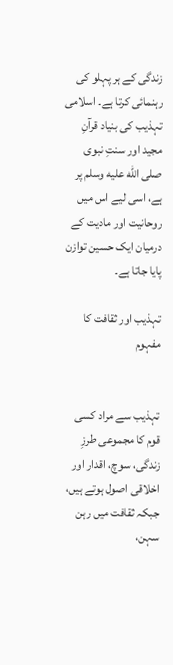زندگی کے ہر پہلو کی رہنمائی کرتا ہے۔ اسلامی تہذیب کی بنیاد قرآنِ مجید اور سنتِ نبوی صلى الله عليه وسلم پر ہے، اسی لیے اس میں روحانیت اور مادیت کے درمیان ایک حسین توازن پایا جاتا ہے۔

تہذیب اور ثقافت کا مفہوم


تہذیب سے مراد کسی قوم کا مجموعی طرزِ زندگی، سوچ، اقدار اور اخلاقی اصول ہوتے ہیں، جبکہ ثقافت میں رہن سہن،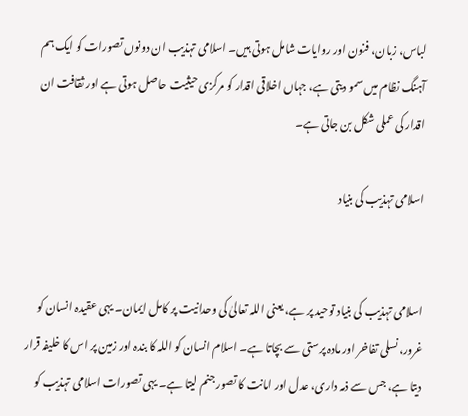لباس، زبان، فنون اور روایات شامل ہوتی ہیں۔ اسلامی تہذیب ان دونوں تصورات کو ایک ہم آہنگ نظام میں سمو دیتی ہے، جہاں اخلاقی اقدار کو مرکزی حیثیت حاصل ہوتی ہے اور ثقافت ان اقدار کی عملی شکل بن جاتی ہے۔

اسلامی تہذیب کی بنیاد


اسلامی تہذیب کی بنیاد توحید پر ہے، یعنی اللہ تعالیٰ کی وحدانیت پر کامل ایمان۔ یہی عقیدہ انسان کو غرور، نسلی تفاخر اور مادہ پرستی سے بچاتا ہے۔ اسلام انسان کو اللہ کا بندہ اور زمین پر اس کا خلیفہ قرار دیتا ہے، جس سے ذمہ داری، عدل اور امانت کا تصور جنم لیتا ہے۔ یہی تصورات اسلامی تہذیب کو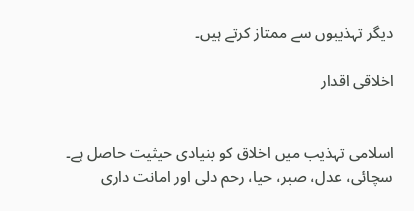دیگر تہذیبوں سے ممتاز کرتے ہیں۔

اخلاقی اقدار


اسلامی تہذیب میں اخلاق کو بنیادی حیثیت حاصل ہے۔ سچائی، عدل، صبر، حیا، رحم دلی اور امانت داری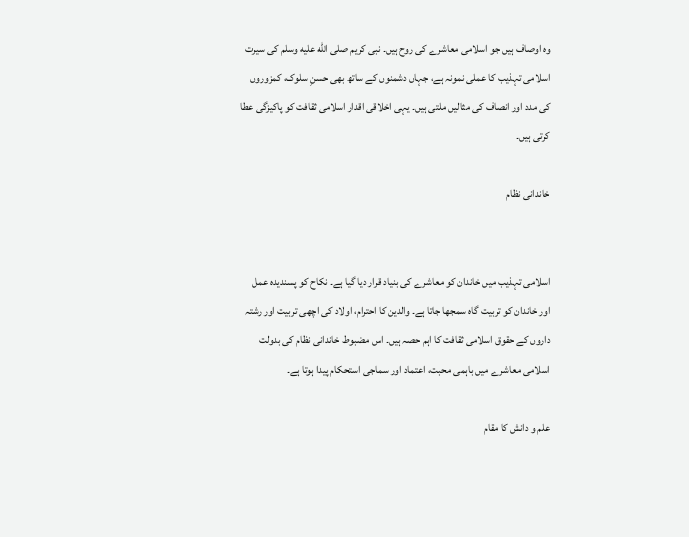وہ اوصاف ہیں جو اسلامی معاشرے کی روح ہیں۔ نبی کریم صلى الله عليه وسلم کی سیرت اسلامی تہذیب کا عملی نمونہ ہے، جہاں دشمنوں کے ساتھ بھی حسنِ سلوک، کمزوروں کی مدد اور انصاف کی مثالیں ملتی ہیں۔ یہی اخلاقی اقدار اسلامی ثقافت کو پاکیزگی عطا کرتی ہیں۔

خاندانی نظام


اسلامی تہذیب میں خاندان کو معاشرے کی بنیاد قرار دیا گیا ہے۔ نکاح کو پسندیدہ عمل اور خاندان کو تربیت گاہ سمجھا جاتا ہے۔ والدین کا احترام، اولاد کی اچھی تربیت اور رشتہ داروں کے حقوق اسلامی ثقافت کا اہم حصہ ہیں۔ اس مضبوط خاندانی نظام کی بدولت اسلامی معاشرے میں باہمی محبت، اعتماد اور سماجی استحکام پیدا ہوتا ہے۔

علم و دانش کا مقام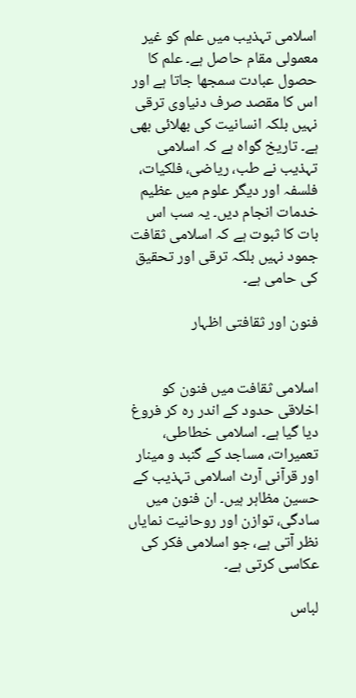اسلامی تہذیب میں علم کو غیر معمولی مقام حاصل ہے۔ علم کا حصول عبادت سمجھا جاتا ہے اور اس کا مقصد صرف دنیاوی ترقی نہیں بلکہ انسانیت کی بھلائی بھی ہے۔ تاریخ گواہ ہے کہ اسلامی تہذیب نے طب، ریاضی، فلکیات، فلسفہ اور دیگر علوم میں عظیم خدمات انجام دیں۔ یہ سب اس بات کا ثبوت ہے کہ اسلامی ثقافت جمود نہیں بلکہ ترقی اور تحقیق کی حامی ہے۔

فنون اور ثقافتی اظہار


اسلامی ثقافت میں فنون کو اخلاقی حدود کے اندر رہ کر فروغ دیا گیا ہے۔ اسلامی خطاطی، تعمیرات، مساجد کے گنبد و مینار اور قرآنی آرٹ اسلامی تہذیب کے حسین مظاہر ہیں۔ ان فنون میں سادگی، توازن اور روحانیت نمایاں نظر آتی ہے، جو اسلامی فکر کی عکاسی کرتی ہے۔

لباس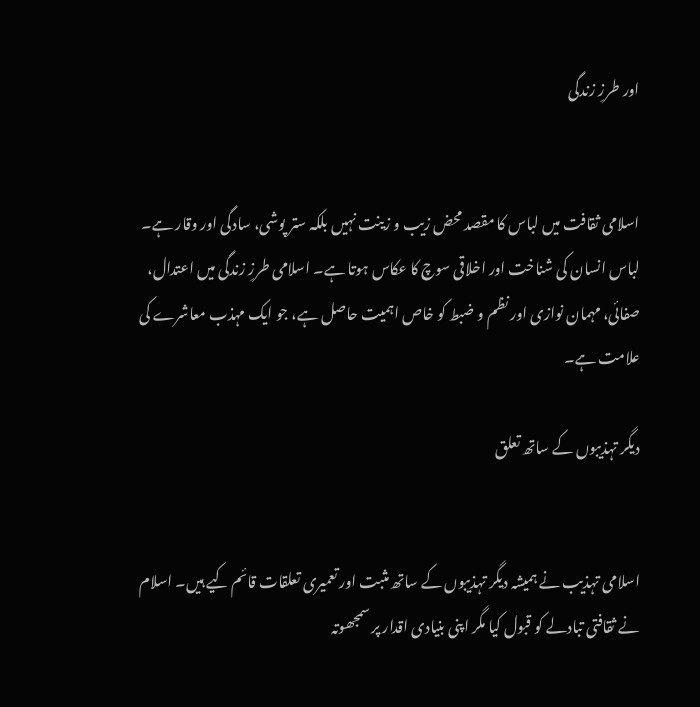اور طرزِ زندگی


اسلامی ثقافت میں لباس کا مقصد محض زیب و زینت نہیں بلکہ ستر پوشی، سادگی اور وقار ہے۔ لباس انسان کی شناخت اور اخلاقی سوچ کا عکاس ہوتا ہے۔ اسلامی طرزِ زندگی میں اعتدال، صفائی، مہمان نوازی اور نظم و ضبط کو خاص اہمیت حاصل ہے، جو ایک مہذب معاشرے کی علامت ہے۔

دیگر تہذیبوں کے ساتھ تعلق


اسلامی تہذیب نے ہمیشہ دیگر تہذیبوں کے ساتھ مثبت اور تعمیری تعلقات قائم کیے ہیں۔ اسلام نے ثقافتی تبادلے کو قبول کیا مگر اپنی بنیادی اقدار پر سمجھوتہ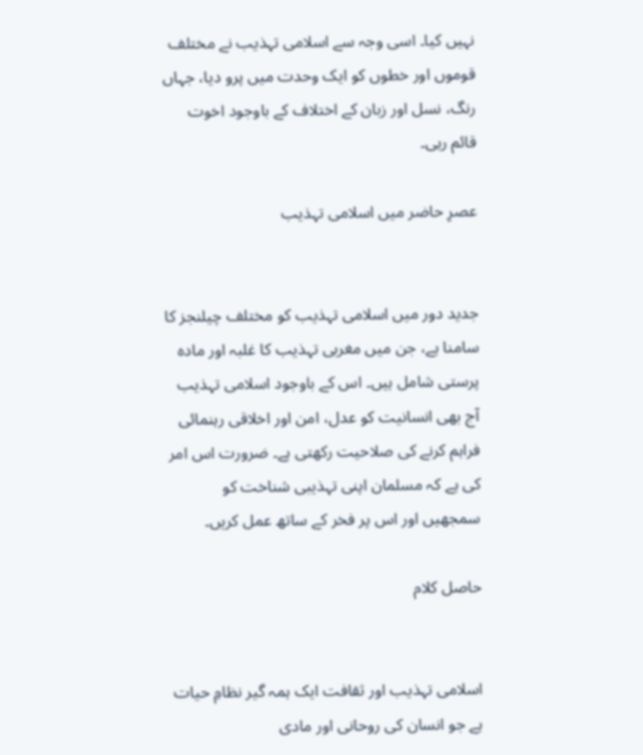نہیں کیا۔ اسی وجہ سے اسلامی تہذیب نے مختلف قوموں اور خطوں کو ایک وحدت میں پرو دیا، جہاں رنگ، نسل اور زبان کے اختلاف کے باوجود اخوت قائم رہی۔

عصرِ حاضر میں اسلامی تہذیب


جدید دور میں اسلامی تہذیب کو مختلف چیلنجز کا سامنا ہے، جن میں مغربی تہذیب کا غلبہ اور مادہ پرستی شامل ہیں۔ اس کے باوجود اسلامی تہذیب آج بھی انسانیت کو عدل، امن اور اخلاقی رہنمائی فراہم کرنے کی صلاحیت رکھتی ہے۔ ضرورت اس امر کی ہے کہ مسلمان اپنی تہذیبی شناخت کو سمجھیں اور اس پر فخر کے ساتھ عمل کریں۔

حاصل کلام


اسلامی تہذیب اور ثقافت ایک ہمہ گیر نظامِ حیات ہے جو انسان کی روحانی اور مادی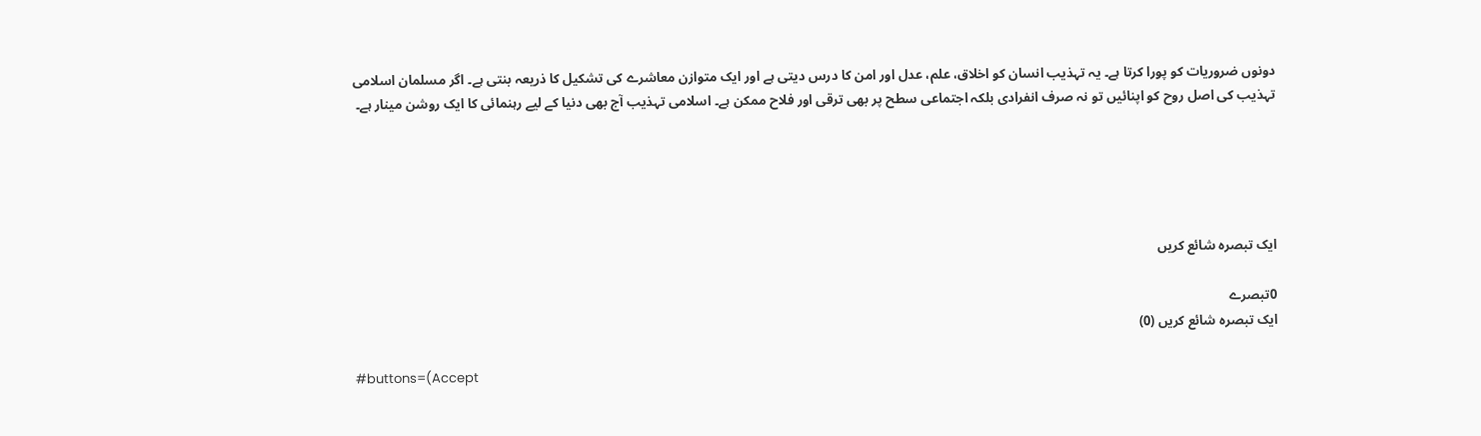دونوں ضروریات کو پورا کرتا ہے۔ یہ تہذیب انسان کو اخلاق، علم، عدل اور امن کا درس دیتی ہے اور ایک متوازن معاشرے کی تشکیل کا ذریعہ بنتی ہے۔ اگر مسلمان اسلامی تہذیب کی اصل روح کو اپنائیں تو نہ صرف انفرادی بلکہ اجتماعی سطح پر بھی ترقی اور فلاح ممکن ہے۔ اسلامی تہذیب آج بھی دنیا کے لیے رہنمائی کا ایک روشن مینار ہے۔





ایک تبصرہ شائع کریں

0تبصرے
ایک تبصرہ شائع کریں (0)

#buttons=(Accept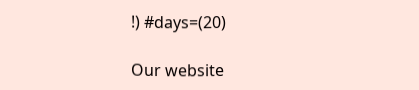!) #days=(20)

Our website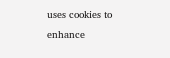uses cookies to enhance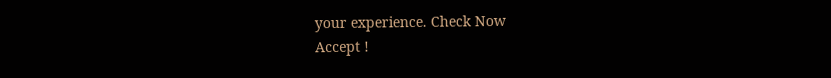your experience. Check Now
Accept !